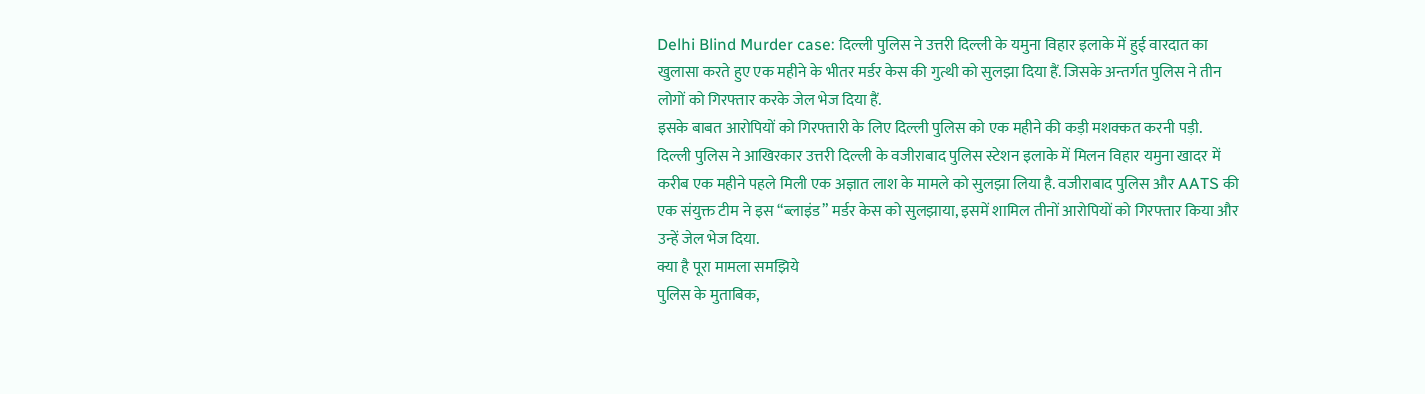Delhi Blind Murder case: दिल्ली पुलिस ने उत्तरी दिल्ली के यमुना विहार इलाके में हुई वारदात का खुलासा करते हुए एक महीने के भीतर मर्डर केस की गुत्थी को सुलझा दिया हैं. जिसके अन्तर्गत पुलिस ने तीन लोगों को गिरफ्तार करके जेल भेज दिया हैं.
इसके बाबत आरोपियों को गिरफ्तारी के लिए दिल्ली पुलिस को एक महीने की कड़ी मशक्कत करनी पड़ी.
दिल्ली पुलिस ने आखिरकार उत्तरी दिल्ली के वजीराबाद पुलिस स्टेशन इलाके में मिलन विहार यमुना खादर में करीब एक महीने पहले मिली एक अज्ञात लाश के मामले को सुलझा लिया है. वजीराबाद पुलिस और AATS की एक संयुक्त टीम ने इस “ब्लाइंड” मर्डर केस को सुलझाया, इसमें शामिल तीनों आरोपियों को गिरफ्तार किया और उन्हें जेल भेज दिया.
क्या है पूरा मामला समझिये
पुलिस के मुताबिक,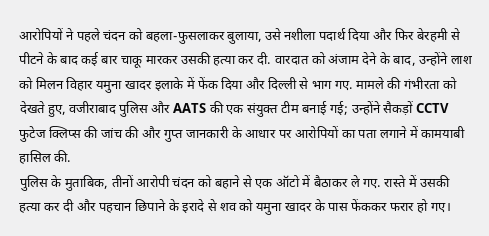आरोपियों ने पहले चंदन को बहला-फुसलाकर बुलाया, उसे नशीला पदार्थ दिया और फिर बेरहमी से पीटने के बाद कई बार चाकू मारकर उसकी हत्या कर दी. वारदात को अंजाम देने के बाद, उन्होंने लाश को मिलन विहार यमुना खादर इलाके में फेंक दिया और दिल्ली से भाग गए. मामले की गंभीरता को देखते हुए, वजीराबाद पुलिस और AATS की एक संयुक्त टीम बनाई गई; उन्होंने सैकड़ों CCTV फुटेज क्लिप्स की जांच की और गुप्त जानकारी के आधार पर आरोपियों का पता लगाने में कामयाबी हासिल की.
पुलिस के मुताबिक, तीनों आरोपी चंदन को बहाने से एक ऑटो में बैठाकर ले गए. रास्ते में उसकी हत्या कर दी और पहचान छिपाने के इरादे से शव को यमुना खादर के पास फेंककर फरार हो गए।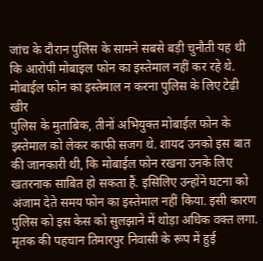जांच के दौरान पुलिस के सामने सबसे बड़ी चुनौती यह थी कि आरोपी मोबाइल फोन का इस्तेमाल नहीं कर रहे थे.
मोबाईल फोन का इस्तेमाल न करना पुलिस के लिए टेढ़ी खीर
पुलिस के मुताबिक, तीनों अभियुक्त मोबाईल फोन के इस्तेमाल को लेकर काफी सजग थे. शायद उनको इस बात की जानकारी थी, कि मोबाईल फोन रखना उनके लिए खतरनाक साबित हो सकता हैं. इसिलिए उन्होंने घटना को अंजाम देते समय फोन का इस्तेमाल नहीं किया. इसी कारण पुलिस को इस केस को सुलझाने में थोड़ा अधिक वक्त लगा.
मृतक की पहचान तिमारपुर निवासी के रूप में हुई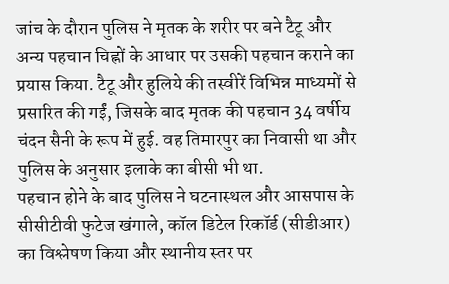जांच के दौरान पुलिस ने मृतक के शरीर पर बने टैटू और अन्य पहचान चिह्नों के आधार पर उसकी पहचान कराने का प्रयास किया. टैटू और हुलिये की तस्वीरें विभिन्न माध्यमों से प्रसारित की गईं, जिसके बाद मृतक की पहचान 34 वर्षीय चंदन सैनी के रूप में हुई. वह तिमारपुर का निवासी था और पुलिस के अनुसार इलाके का बीसी भी था.
पहचान होने के बाद पुलिस ने घटनास्थल और आसपास के सीसीटीवी फुटेज खंगाले, कॉल डिटेल रिकॉर्ड (सीडीआर) का विश्लेषण किया और स्थानीय स्तर पर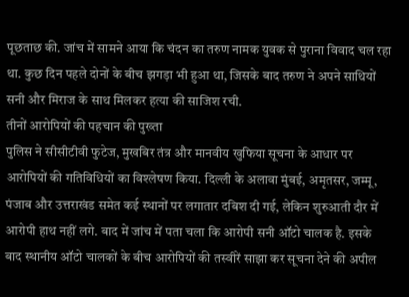पूछताछ की. जांच में सामने आया कि चंदन का तरुण नामक युवक से पुराना विवाद चल रहा था. कुछ दिन पहले दोनों के बीच झगड़ा भी हुआ था, जिसके बाद तरुण ने अपने साथियों सनी और मिराज के साथ मिलकर हत्या की साजिश रची.
तीनों आरोपियों की पहचान की पुख्ता
पुलिस ने सीसीटीवी फुटेज, मुखबिर तंत्र और मानवीय खुफिया सूचना के आधार पर आरोपियों की गतिविधियों का विश्लेषण किया. दिल्ली के अलावा मुंबई, अमृतसर, जम्मू, पंजाब और उत्तराखंड समेत कई स्थानों पर लगातार दबिश दी गई, लेकिन शुरुआती दौर में आरोपी हाथ नहीं लगे. बाद में जांच में पता चला कि आरोपी सनी ऑटो चालक है. इसके बाद स्थानीय ऑटो चालकों के बीच आरोपियों की तस्वीरें साझा कर सूचना देने की अपील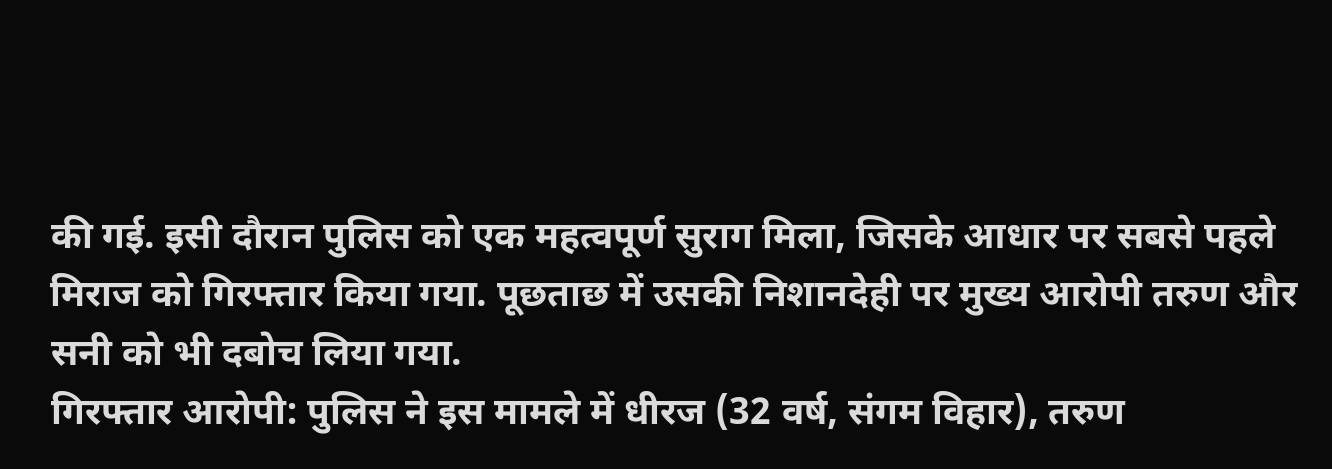की गई. इसी दौरान पुलिस को एक महत्वपूर्ण सुराग मिला, जिसके आधार पर सबसे पहले मिराज को गिरफ्तार किया गया. पूछताछ में उसकी निशानदेही पर मुख्य आरोपी तरुण और सनी को भी दबोच लिया गया.
गिरफ्तार आरोपी: पुलिस ने इस मामले में धीरज (32 वर्ष, संगम विहार), तरुण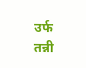उर्फ तन्नी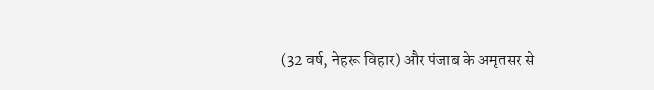(32 वर्ष, नेहरू विहार) और पंजाब के अमृतसर से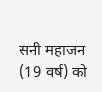सनी महाजन (19 वर्ष) को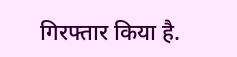गिरफ्तार किया है.